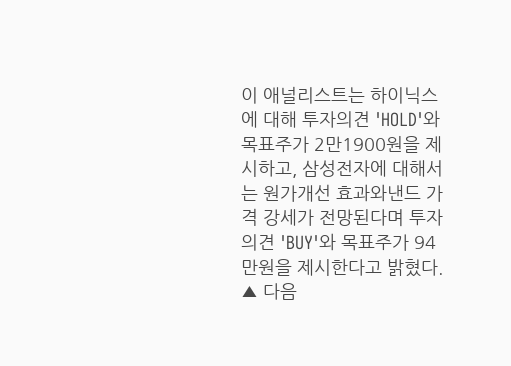이 애널리스트는 하이닉스에 대해 투자의견 'HOLD'와 목표주가 2만1900원을 제시하고, 삼성전자에 대해서는 원가개선 효과와낸드 가격 강세가 전망된다며 투자의견 'BUY'와 목표주가 94만원을 제시한다고 밝혔다.
▲ 다음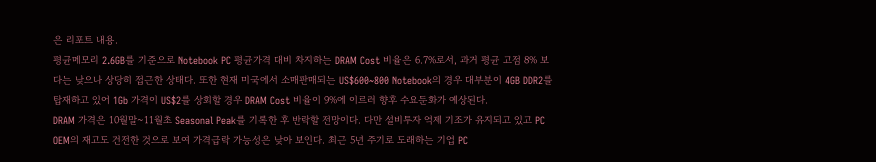은 리포트 내용.
평균메모리 2.6GB를 기준으로 Notebook PC 평균가격 대비 차지하는 DRAM Cost 비율은 6.7%로서, 과거 평균 고점 8% 보다는 낮으나 상당히 접근한 상태다. 또한 현재 미국에서 소매판매되는 US$600~800 Notebook의 경우 대부분이 4GB DDR2를 탑재하고 있어 1Gb 가격이 US$2를 상회할 경우 DRAM Cost 비율이 9%에 이르러 향후 수요둔화가 예상된다.
DRAM 가격은 10월말~11월초 Seasonal Peak를 기록한 후 반락할 전망이다. 다만 설비투자 억제 기조가 유지되고 있고 PC OEM의 재고도 건전한 것으로 보여 가격급락 가능성은 낮아 보인다. 최근 5년 주기로 도래하는 기업 PC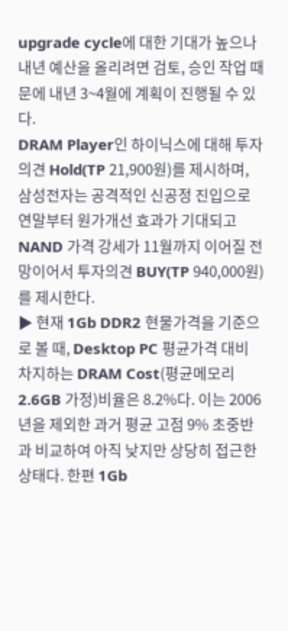upgrade cycle에 대한 기대가 높으나 내년 예산을 올리려면 검토, 승인 작업 때문에 내년 3~4월에 계획이 진행될 수 있다.
DRAM Player인 하이닉스에 대해 투자의견 Hold(TP 21,900원)를 제시하며, 삼성전자는 공격적인 신공정 진입으로 연말부터 원가개선 효과가 기대되고 NAND 가격 강세가 11월까지 이어질 전망이어서 투자의견 BUY(TP 940,000원)를 제시한다.
▶ 현재 1Gb DDR2 현물가격을 기준으로 볼 때, Desktop PC 평균가격 대비 차지하는 DRAM Cost(평균메모리 2.6GB 가정)비율은 8.2%다. 이는 2006년을 제외한 과거 평균 고점 9% 초중반과 비교하여 아직 낮지만 상당히 접근한 상태다. 한편 1Gb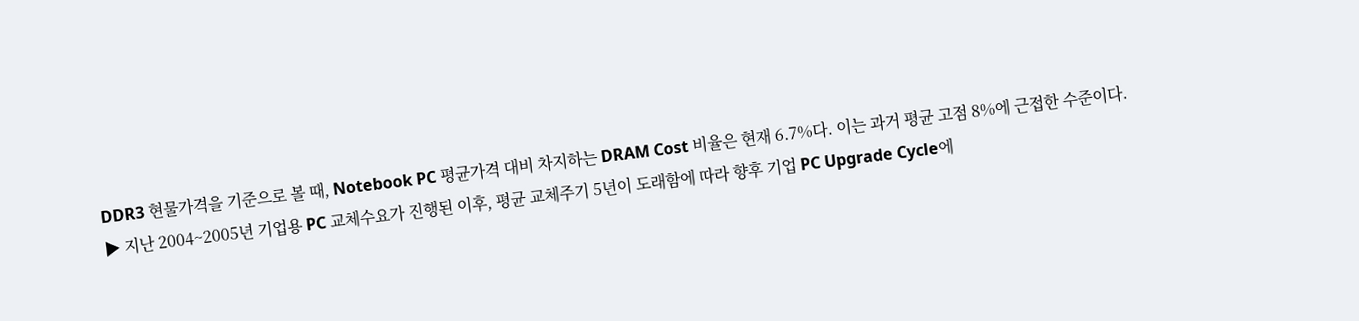DDR3 현물가격을 기준으로 볼 때, Notebook PC 평균가격 대비 차지하는 DRAM Cost 비율은 현재 6.7%다. 이는 과거 평균 고점 8%에 근접한 수준이다.
▶ 지난 2004~2005년 기업용 PC 교체수요가 진행된 이후, 평균 교체주기 5년이 도래함에 따라 향후 기업 PC Upgrade Cycle에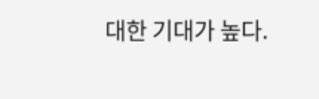대한 기대가 높다.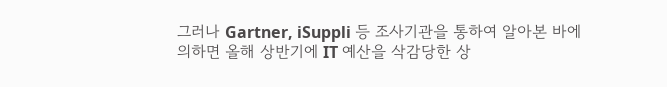그러나 Gartner, iSuppli 등 조사기관을 통하여 알아본 바에 의하면 올해 상반기에 IT 예산을 삭감당한 상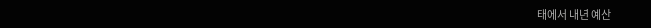태에서 내년 예산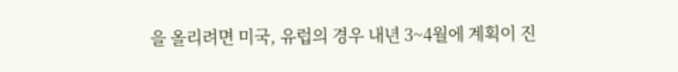을 올리려면 미국, 유럽의 경우 내년 3~4월에 계획이 진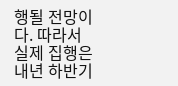행될 전망이다. 따라서 실제 집행은 내년 하반기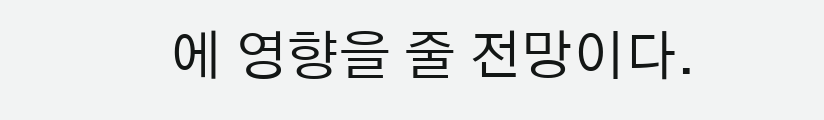에 영향을 줄 전망이다.